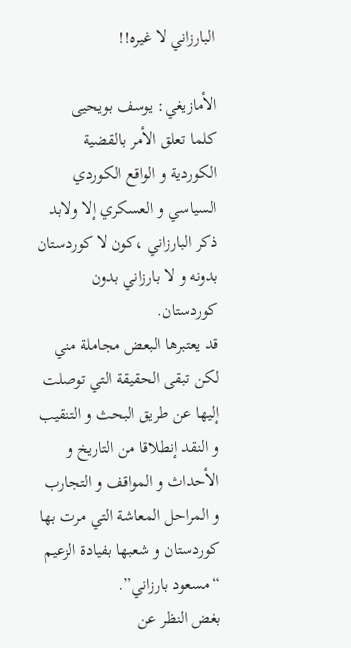البارزاني لا غيره!!

الأمازيغي: يوسف بويحيى
كلما تعلق الأمر بالقضية الكوردية و الواقع الكوردي السياسي و العسكري إلا ولابد ذكر البارزاني ،كون لا كوردستان بدونه و لا بارزاني بدون كوردستان.
قد يعتبرها البعض مجاملة مني لكن تبقى الحقيقة التي توصلت إليها عن طريق البحث و التنقيب و النقد إنطلاقا من التاريخ و الأحداث و المواقف و التجارب و المراحل المعاشة التي مرت بها كوردستان و شعبها بفيادة الزعيم “مسعود بارزاني”.
بغض النظر عن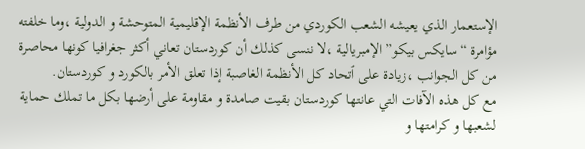الإستعمار الذي يعيشه الشعب الكوردي من طرف الأنظمة الإقليمية المتوحشة و الدولية ،وما خلفته مؤامرة “سايكس بيكو” الإمبريالية ،لا ننسى كذلك أن كوردستان تعاني أكثر جغرافيا كونها محاصرة من كل الجوانب ،زيادة على ٱتحاد كل الأنظمة الغاصبة إذا تعلق الأمر بالكورد و كوردستان.
مع كل هذه الآفات التي عانتها كوردستان بقيت صامدة و مقاومة على أرضها بكل ما تملك حماية لشعبها و كرامتها و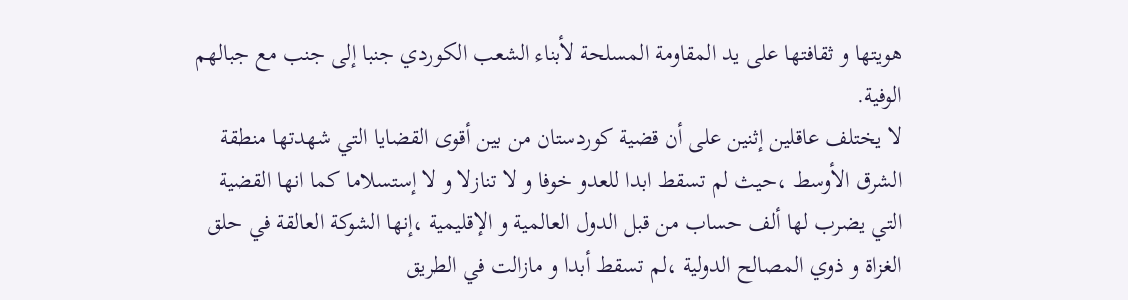هويتها و ثقافتها على يد المقاومة المسلحة لأبناء الشعب الكوردي جنبا إلى جنب مع جبالهم الوفية.
لا يختلف عاقلين إثنين على أن قضية كوردستان من بين أقوى القضايا التي شهدتها منطقة الشرق الأوسط ،حيث لم تسقط ابدا للعدو خوفا و لا تنازلا و لا إستسلاما كما انها القضية التي يضرب لها ألف حساب من قبل الدول العالمية و الإقليمية ،إنها الشوكة العالقة في حلق الغزاة و ذوي المصالح الدولية ،لم تسقط أبدا و مازالت في الطريق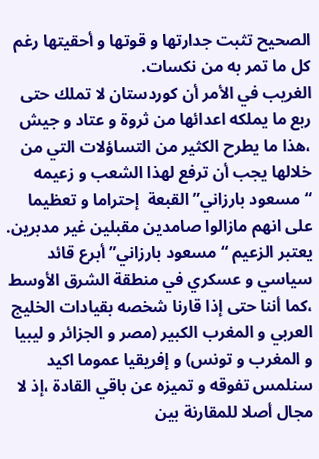الصحيح تثبت جدارتها و قوتها و أحقيتها رغم كل ما تمر به من نكسات.
الغريب في الأمر أن كوردستان لا تملك حتى ربع ما يملكه اعدائها من ثروة و عتاد و جيش ،هذا ما يطرح الكثير من التساؤلات التي من خلالها يجب أن ترفع لهذا الشعب و زعيمه “مسعود بارزاني” القبعة  إحتراما و تعظيما على انهم مازالوا صامدين مقبلين غير مدبرين.
يعتبر الزعيم “مسعود بارزاني” أبرع قائد سياسي و عسكري في منطقة الشرق الأوسط ،كما أننا حتى إذا قارنا شخصه بقيادات الخليج العربي و المغرب الكبير (مصر و الجزائر و ليبيا و المغرب و تونس) و إفريقيا عموما اكيد سنلمس تفوقه و تميزه عن باقي القادة ،إذ لا مجال أصلا للمقارنة بين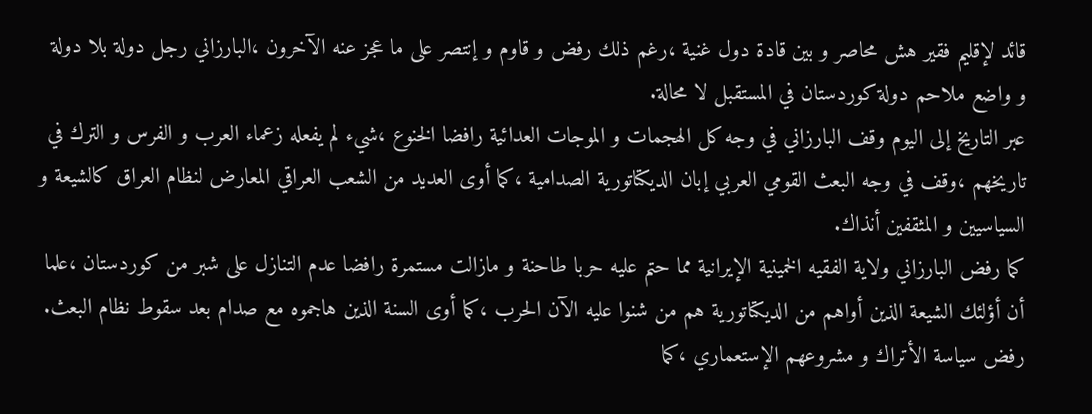قائد لإقليم فقير هش محاصر و بين قادة دول غنية ،رغم ذلك رفض و قاوم و إنتصر على ما عجز عنه الآخرون ،البارزاني رجل دولة بلا دولة و واضع ملاحم دولة كوردستان في المستقبل لا محالة.
عبر التاريخ إلى اليوم وقف البارزاني في وجه كل الهجمات و الموجات العدائية رافضا الخنوع ،شيء لم يفعله زعماء العرب و الفرس و الترك في تاريخهم ،وقف في وجه البعث القومي العربي إبان الديكتاتورية الصدامية ،كما أوى العديد من الشعب العراقي المعارض لنظام العراق كالشيعة و السياسيين و المثقفين أنذاك.
كما رفض البارزاني ولاية الفقيه الخمينية الإيرانية مما حتم عليه حربا طاحنة و مازالت مستمرة رافضا عدم التنازل على شبر من كوردستان ،علما أن أؤلئك الشيعة الذين أواهم من الديكتاتورية هم من شنوا عليه الآن الحرب ،كما أوى السنة الذين هاجموه مع صدام بعد سقوط نظام البعث.
رفض سياسة الأتراك و مشروعهم الإستعماري ،كما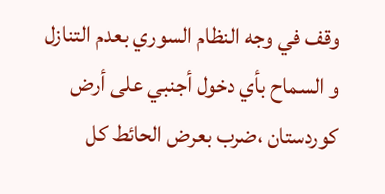وقف في وجه النظام السوري بعدم التنازل و السماح بأي دخول أجنبي على أرض كوردستان ،ضرب بعرض الحائط كل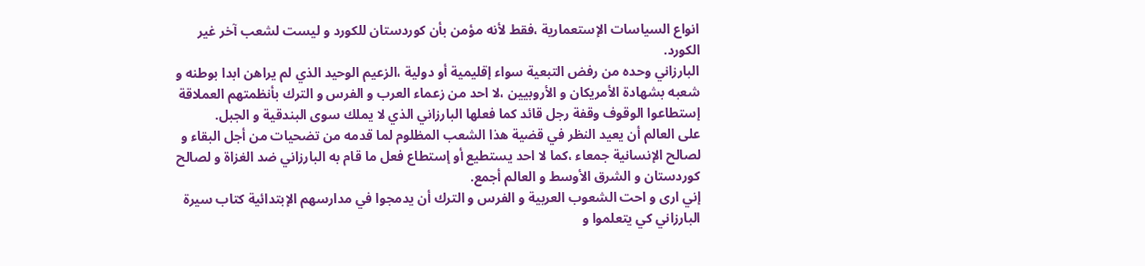انواع السياسات الإستعمارية ،فقط لأنه مؤمن بأن كوردستان للكورد و ليست لشعب آخر غير الكورد.
البارزاني وحده من رفض التبعية سواء إقليمية أو دولية ،الزعيم الوحيد الذي لم يراهن ابدا بوطنه و شعبه بشهادة الأمريكان و الأروبيين ،لا احد من زعماء العرب و الفرس و الترك بأنظمتهم العملاقة إستطاعوا الوقوف وقفة رجل قائد كما فعلها البارزاني الذي لا يملك سوى البندقية و الجبل.
على العالم أن يعيد النظر في قضية هذا الشعب المظلوم لما قدمه من تضحيات من أجل البقاء و لصالح الإنسانية جمعاء ،كما لا احد يستطيع أو إستطاع فعل ما قام به البارزاني ضد الغزاة و لصالح كوردستان و الشرق الأوسط و العالم أجمع.
إني ارى و احت الشعوب العربية و الفرس و الترك أن يدمجوا في مدارسهم الإبتدائية كتاب سيرة البارزاني كي يتعلموا و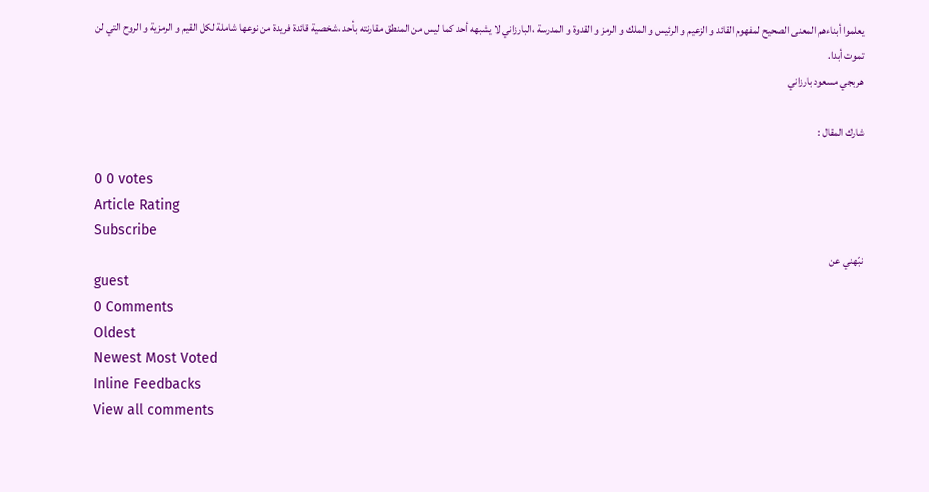يعلموا أبناءهم المعنى الصحيح لمفهوم القائد و الزعيم و الرئيس و الملك و الرمز و القدوة و المدرسة ،البارزاني لا يشبهه أحد كما ليس من المنطق مقارنته بأحد ،شخصية قائدة فريدة من نوعها شاملة لكل القيم و الرمزية و الروح التي لن تموت أبدا.
هربجي مسعود بارزاني

شارك المقال :

0 0 votes
Article Rating
Subscribe
نبّهني عن
guest
0 Comments
Oldest
Newest Most Voted
Inline Feedbacks
View all comments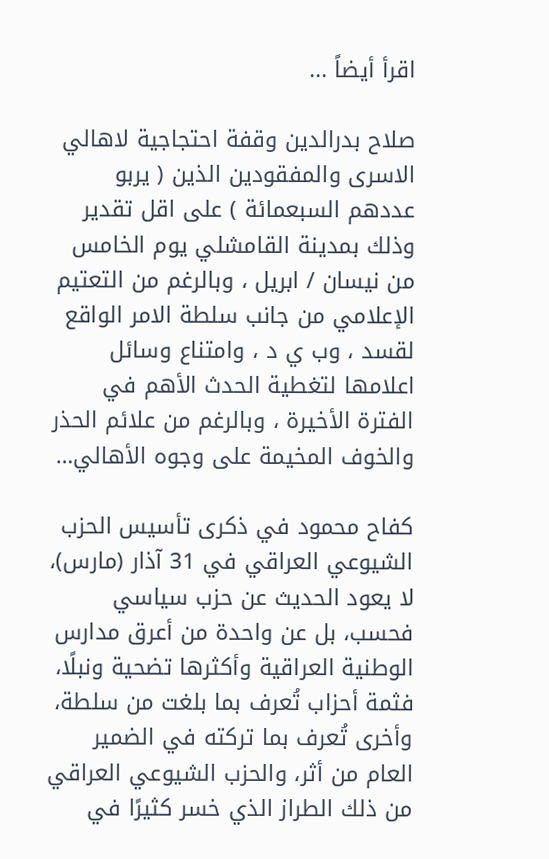اقرأ أيضاً ...

صلاح بدرالدين وقفة احتجاجية لاهالي الاسرى والمفقودين الذين ( يربو عددهم السبعمائة ) على اقل تقدير وذلك بمدينة القامشلي يوم الخامس من نيسان / ابريل ، وبالرغم من التعتيم الإعلامي من جانب سلطة الامر الواقع لقسد ، وب ي د ، وامتناع وسائل اعلامها لتغطية الحدث الأهم في الفترة الأخيرة ، وبالرغم من علائم الحذر والخوف المخيمة على وجوه الأهالي…

كفاح محمود في ذكرى تأسيس الحزب الشيوعي العراقي في 31 آذار (مارس)، لا يعود الحديث عن حزب سياسي فحسب، بل عن واحدة من أعرق مدارس الوطنية العراقية وأكثرها تضحية ونبلًا، فثمة أحزاب تُعرف بما بلغت من سلطة، وأخرى تُعرف بما تركته في الضمير العام من أثر، والحزب الشيوعي العراقي من ذلك الطراز الذي خسر كثيرًا في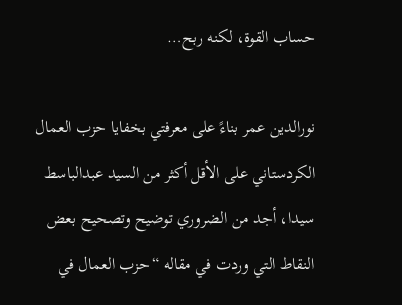حساب القوة، لكنه ربح…

نورالدين عمر بناءً على معرفتي بخفايا حزب العمال الكردستاني على الأقل أكثر من السيد عبدالباسط سيدا، أجد من الضروري توضيح وتصحيح بعض النقاط التي وردت في مقاله “حزب العمال في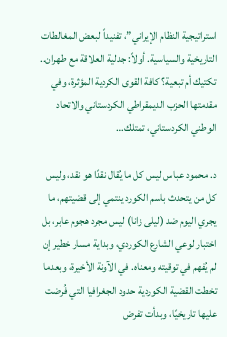استراتيجية النظام الإيراني”، تفنيداً لبعض المغالطات التاريخية والسياسية. أولاً: جدلية العلاقة مع طهران.. تكتيك أم تبعية؟ كافة القوى الكردية المؤثرة، وفي مقدمتها الحزب الديمقراطي الكردستاني والاتحاد الوطني الكردستاني، تمتلك…

د. محمود عباس ليس كل ما يُقال نقدًا هو نقد، وليس كل من يتحدث باسم الكورد ينتمي إلى قضيتهم، ما يجري اليوم ضد (ليلى زانا) ليس مجرد هجوم عابر، بل اختبار لوعي الشارع الكوردي، وبداية مسار خطير إن لم يُفهم في توقيته ومعناه. في الآونة الأخيرة، وبعدما تخطت القضية الكوردية حدود الجغرافيا التي فُرضت عليها تاريخيًا، وبدأت تفرض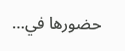حضورها في…